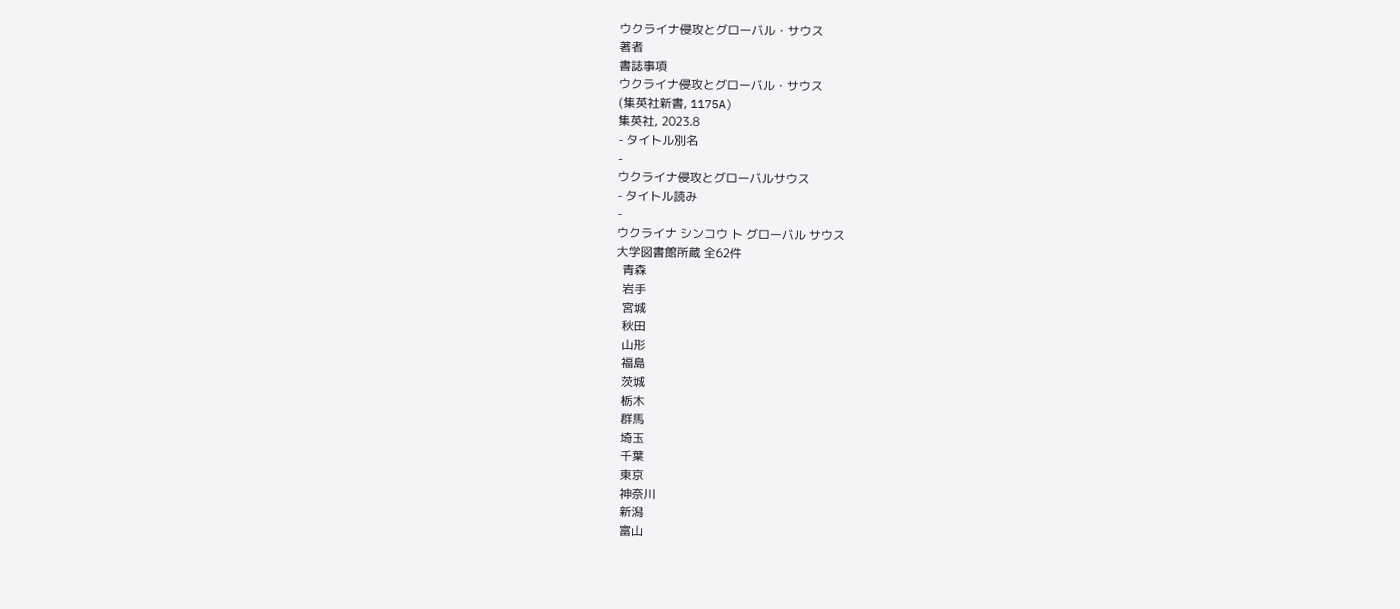ウクライナ侵攻とグローバル・サウス
著者
書誌事項
ウクライナ侵攻とグローバル・サウス
(集英社新書, 1175A)
集英社, 2023.8
- タイトル別名
-
ウクライナ侵攻とグローバルサウス
- タイトル読み
-
ウクライナ シンコウ ト グローバル サウス
大学図書館所蔵 全62件
  青森
  岩手
  宮城
  秋田
  山形
  福島
  茨城
  栃木
  群馬
  埼玉
  千葉
  東京
  神奈川
  新潟
  富山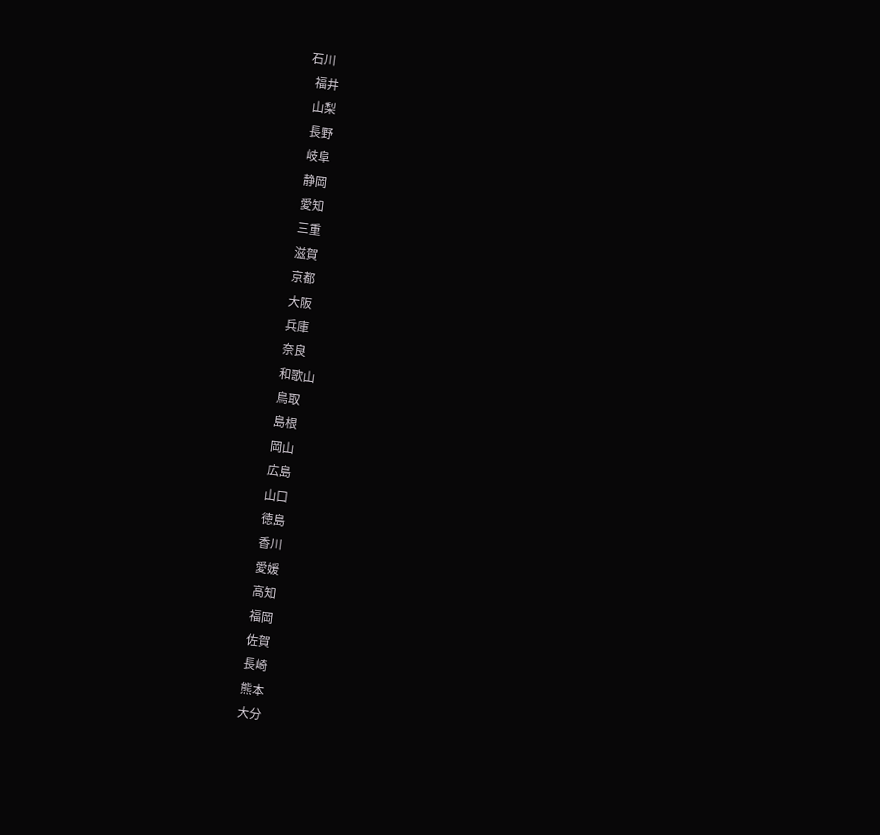石川
  福井
  山梨
  長野
  岐阜
  静岡
  愛知
  三重
  滋賀
  京都
  大阪
  兵庫
  奈良
  和歌山
  鳥取
  島根
  岡山
  広島
  山口
  徳島
  香川
  愛媛
  高知
  福岡
  佐賀
  長崎
  熊本
  大分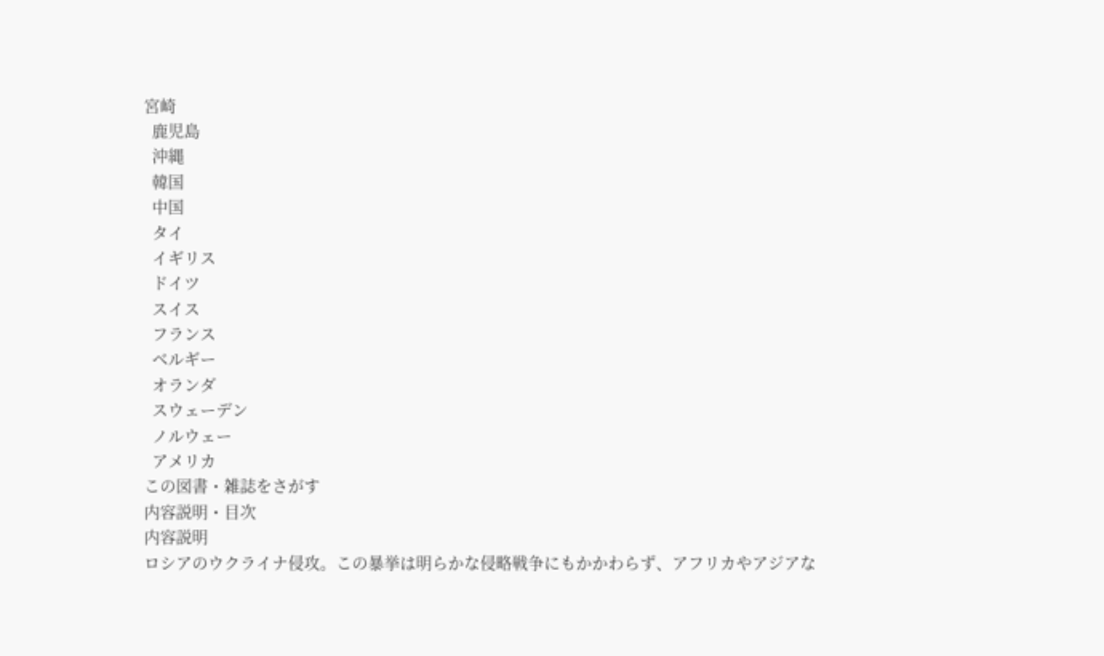宮崎
  鹿児島
  沖縄
  韓国
  中国
  タイ
  イギリス
  ドイツ
  スイス
  フランス
  ベルギー
  オランダ
  スウェーデン
  ノルウェー
  アメリカ
この図書・雑誌をさがす
内容説明・目次
内容説明
ロシアのウクライナ侵攻。この暴挙は明らかな侵略戦争にもかかわらず、アフリカやアジアな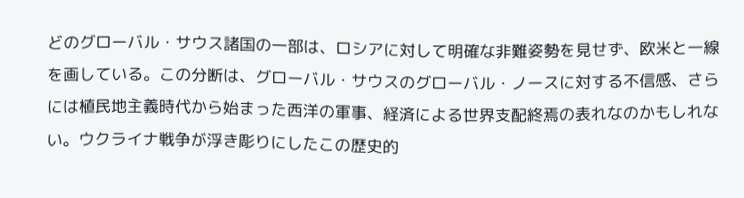どのグローバル・サウス諸国の一部は、ロシアに対して明確な非難姿勢を見せず、欧米と一線を画している。この分断は、グローバル・サウスのグローバル・ノースに対する不信感、さらには植民地主義時代から始まった西洋の軍事、経済による世界支配終焉の表れなのかもしれない。ウクライナ戦争が浮き彫りにしたこの歴史的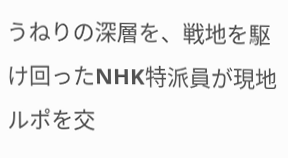うねりの深層を、戦地を駆け回ったNHK特派員が現地ルポを交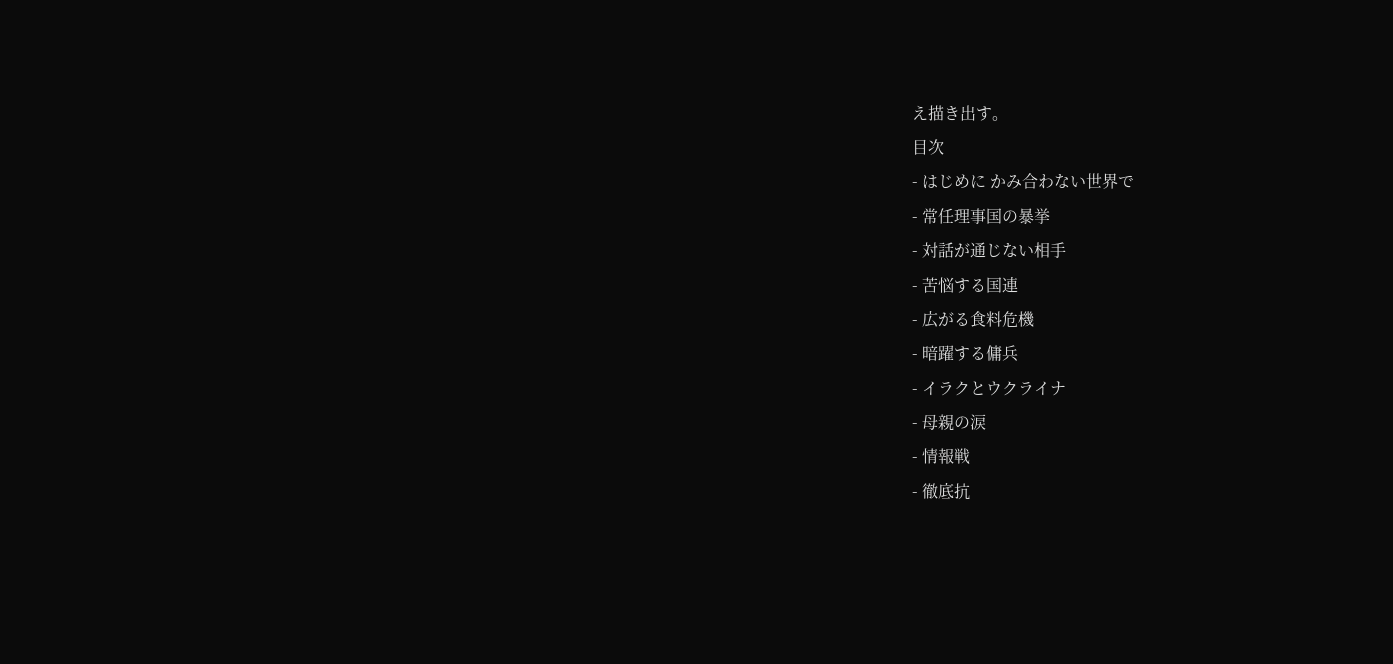え描き出す。
目次
- はじめに かみ合わない世界で
- 常任理事国の暴挙
- 対話が通じない相手
- 苦悩する国連
- 広がる食料危機
- 暗躍する傭兵
- イラクとウクライナ
- 母親の涙
- 情報戦
- 徹底抗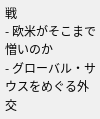戦
- 欧米がそこまで憎いのか
- グローバル・サウスをめぐる外交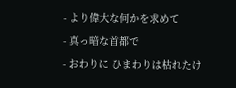- より偉大な何かを求めて
- 真っ暗な首都で
- おわりに ひまわりは枯れたけ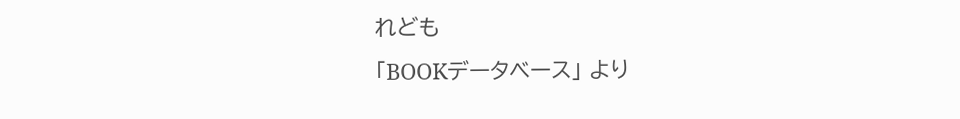れども
「BOOKデータベース」 より